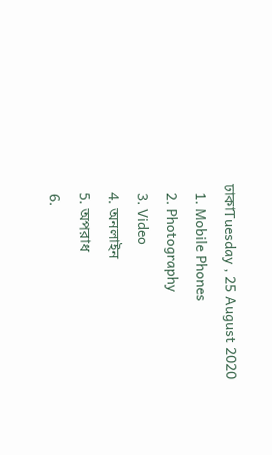ঢাকাTuesday , 25 August 2020
  1. Mobile Phones
  2. Photography
  3. Video
  4. অনলাইন
  5. অপরাধ
  6.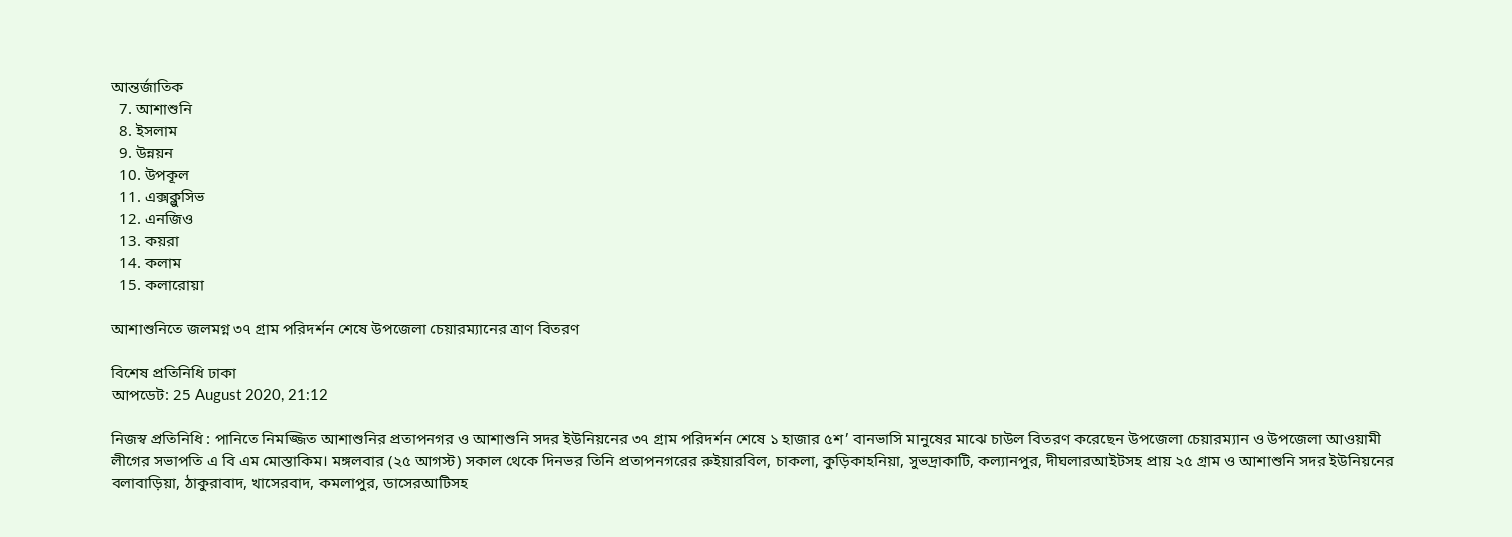আন্তর্জাতিক
  7. আশাশুনি
  8. ইসলাম
  9. উন্নয়ন
  10. উপকূল
  11. এক্সক্লুসিভ
  12. এনজিও
  13. কয়রা
  14. কলাম
  15. কলারোয়া

আশাশুনিতে জলমগ্ন ৩৭ গ্রাম পরিদর্শন শেষে উপজেলা চেয়ারম্যানের ত্রাণ বিতরণ

বিশেষ প্রতিনিধি ঢাকা
আপডেট: 25 August 2020, 21:12

নিজস্ব প্রতিনিধি : পানিতে নিমজ্জিত আশাশুনির প্রতাপনগর ও আশাশুনি সদর ইউনিয়নের ৩৭ গ্রাম পরিদর্শন শেষে ১ হাজার ৫শ’ বানভাসি মানুষের মাঝে চাউল বিতরণ করেছেন উপজেলা চেয়ারম্যান ও উপজেলা আওয়ামী লীগের সভাপতি এ বি এম মোস্তাকিম। মঙ্গলবার (২৫ আগস্ট) সকাল থেকে দিনভর তিনি প্রতাপনগরের রুইয়ারবিল, চাকলা, কুড়িকাহনিয়া, সুভদ্রাকাটি, কল্যানপুর, দীঘলারআইটসহ প্রায় ২৫ গ্রাম ও আশাশুনি সদর ইউনিয়নের বলাবাড়িয়া, ঠাকুরাবাদ, খাসেরবাদ, কমলাপুর, ডাসেরআটিসহ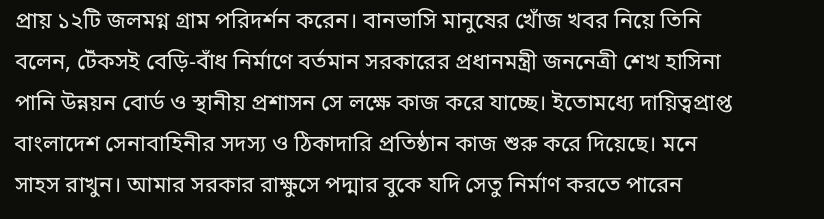প্রায় ১২টি জলমগ্ন গ্রাম পরিদর্শন করেন। বানভাসি মানুষের খোঁজ খবর নিয়ে তিনি বলেন, টেঁকসই বেড়ি-বাঁধ নির্মাণে বর্তমান সরকারের প্রধানমন্ত্রী জননেত্রী শেখ হাসিনা পানি উন্নয়ন বোর্ড ও স্থানীয় প্রশাসন সে লক্ষে কাজ করে যাচ্ছে। ইতোমধ্যে দায়িত্বপ্রাপ্ত বাংলাদেশ সেনাবাহিনীর সদস্য ও ঠিকাদারি প্রতিষ্ঠান কাজ শুরু করে দিয়েছে। মনে সাহস রাখুন। আমার সরকার রাক্ষুসে পদ্মার বুকে যদি সেতু নির্মাণ করতে পারেন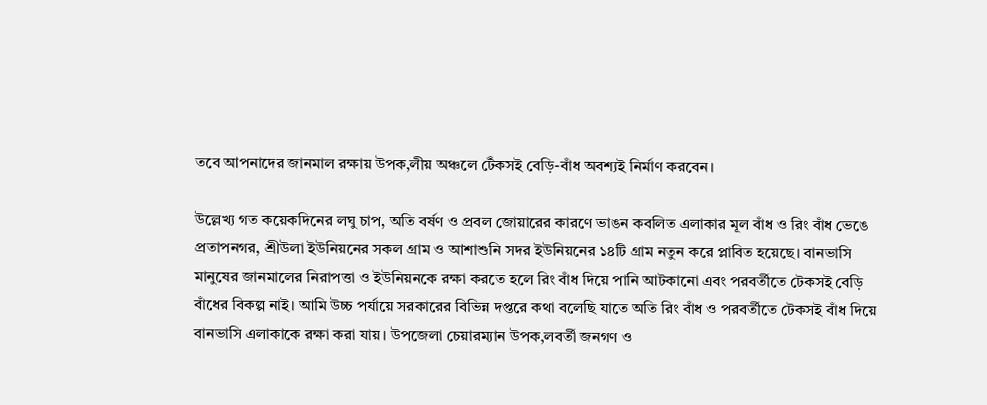তবে আপনাদের জানমাল রক্ষায় উপক‚লীয় অঞ্চলে টেঁকসই বেড়ি-বাঁধ অবশ্যই নির্মাণ করবেন।

উল্লেখ্য গত কয়েকদিনের লঘু চাপ, অতি বর্ষণ ও প্রবল জোয়ারের কারণে ভাঙন কবলিত এলাকার মূল বাঁধ ও রিং বাঁধ ভেঙে প্রতাপনগর, শ্রীউলা ইউনিয়নের সকল গ্রাম ও আশাশুনি সদর ইউনিয়নের ১৪টি গ্রাম নতুন করে প্লাবিত হয়েছে। বানভাসি মানুষের জানমালের নিরাপত্তা ও ইউনিয়নকে রক্ষা করতে হলে রিং বাঁধ দিয়ে পানি আটকানো এবং পরবর্তীতে টেকসই বেড়ি বাঁধের বিকল্প নাই। আমি উচ্চ পর্যায়ে সরকারের বিভিন্ন দপ্তরে কথা বলেছি যাতে অতি রিং বাঁধ ও পরবর্তীতে টেকসই বাঁধ দিয়ে বানভাসি এলাকাকে রক্ষা করা যায়। উপজেলা চেয়ারম্যান উপক‚লবর্তী জনগণ ও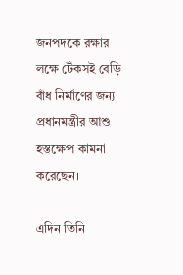জনপদকে রক্ষার লক্ষে টেঁকসই বেড়ি বাঁধ নির্মাণের জন্য প্রধানমন্ত্রীর আশু হস্তক্ষেপ কামনা করেছেন।

এদিন তিনি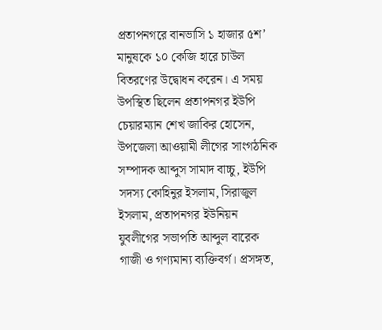প্রতাপনগরে বানভাসি ১ হাজার ৫শ’ মানুষকে ১০ কেজি হারে চাউল বিতরণের উদ্বোধন করেন। এ সময় উপস্থিত ছিলেন প্রতাপনগর ইউপি চেয়ারম্যান শেখ জাকির হোসেন, উপজেলা আওয়ামী লীগের সাংগঠনিক সম্পাদক আব্দুস সামাদ বাচ্চু, ইউপি সদস্য কোহিনুর ইসলাম, সিরাজুল ইসলাম, প্রতাপনগর ইউনিয়ন যুবলীগের সভাপতি আব্দুল বারেক গাজী ও গণ্যমান্য ব্যক্তিবর্গ। প্রসঙ্গত,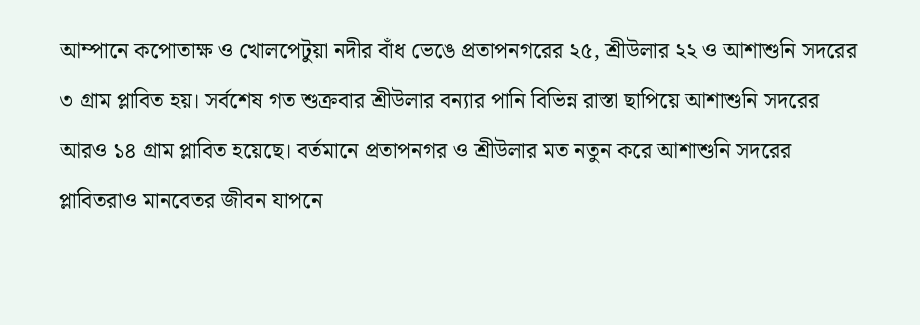আম্পানে কপোতাক্ষ ও খোলপেটুয়া নদীর বাঁধ ভেঙে প্রতাপনগরের ২৫, শ্রীউলার ২২ ও আশাশুনি সদরের ৩ গ্রাম প্লাবিত হয়। সর্বশেষ গত শুক্রবার শ্রীউলার বন্যার পানি বিভিন্ন রাস্তা ছাপিয়ে আশাশুনি সদরের আরও ১৪ গ্রাম প্লাবিত হয়েছে। বর্তমানে প্রতাপনগর ও শ্রীউলার মত নতুন করে আশাশুনি সদরের প্লাবিতরাও মানবেতর জীবন যাপনে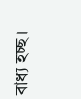বাধ্য হচ্ছ।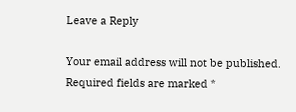Leave a Reply

Your email address will not be published. Required fields are marked *